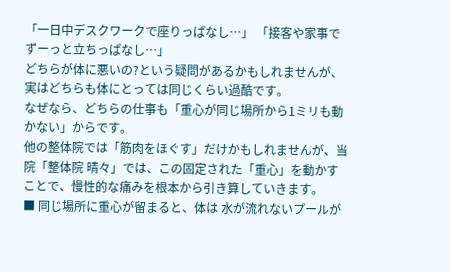「一日中デスクワークで座りっぱなし…」 「接客や家事でずーっと立ちっぱなし…」
どちらが体に悪いの?という疑問があるかもしれませんが、実はどちらも体にとっては同じくらい過酷です。
なぜなら、どちらの仕事も「重心が同じ場所から1ミリも動かない」からです。
他の整体院では「筋肉をほぐす」だけかもしれませんが、当院「整体院 晴々」では、この固定された「重心」を動かすことで、慢性的な痛みを根本から引き算していきます。
■ 同じ場所に重心が留まると、体は 水が流れないプールが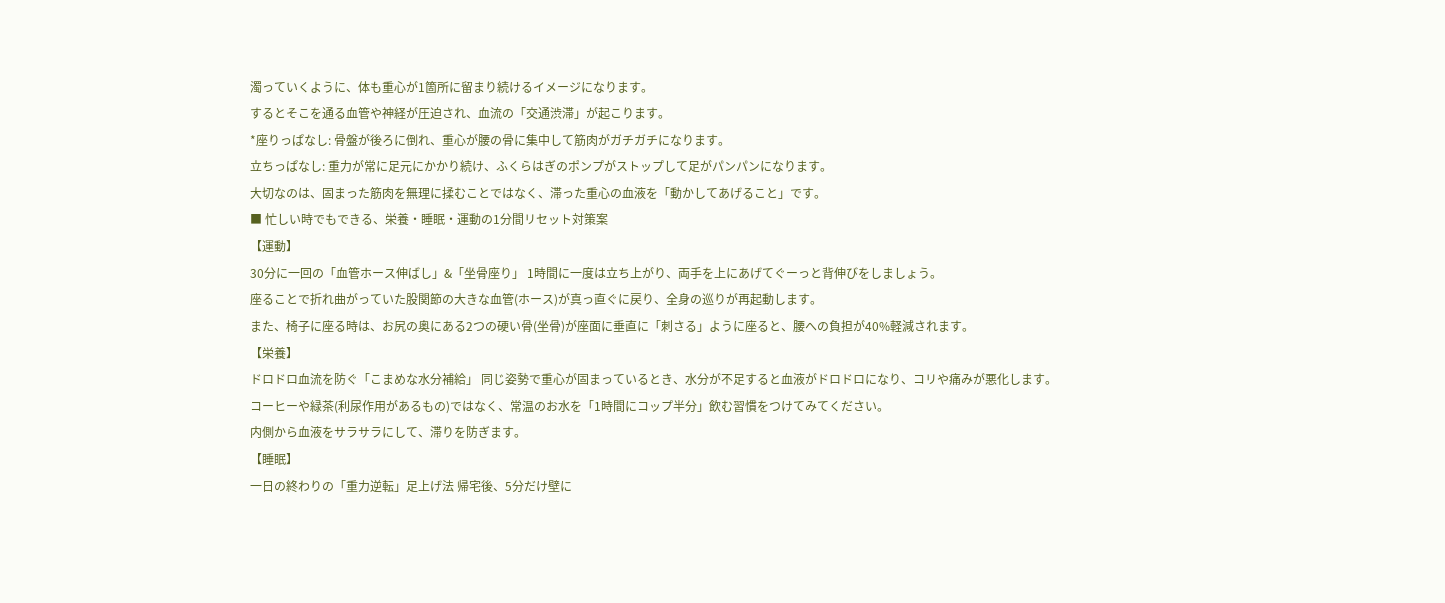濁っていくように、体も重心が1箇所に留まり続けるイメージになります。
するとそこを通る血管や神経が圧迫され、血流の「交通渋滞」が起こります。
*座りっぱなし: 骨盤が後ろに倒れ、重心が腰の骨に集中して筋肉がガチガチになります。
立ちっぱなし: 重力が常に足元にかかり続け、ふくらはぎのポンプがストップして足がパンパンになります。
大切なのは、固まった筋肉を無理に揉むことではなく、滞った重心の血液を「動かしてあげること」です。
■ 忙しい時でもできる、栄養・睡眠・運動の1分間リセット対策案
【運動】
30分に一回の「血管ホース伸ばし」&「坐骨座り」 1時間に一度は立ち上がり、両手を上にあげてぐーっと背伸びをしましょう。
座ることで折れ曲がっていた股関節の大きな血管(ホース)が真っ直ぐに戻り、全身の巡りが再起動します。
また、椅子に座る時は、お尻の奥にある2つの硬い骨(坐骨)が座面に垂直に「刺さる」ように座ると、腰への負担が40%軽減されます。
【栄養】
ドロドロ血流を防ぐ「こまめな水分補給」 同じ姿勢で重心が固まっているとき、水分が不足すると血液がドロドロになり、コリや痛みが悪化します。
コーヒーや緑茶(利尿作用があるもの)ではなく、常温のお水を「1時間にコップ半分」飲む習慣をつけてみてください。
内側から血液をサラサラにして、滞りを防ぎます。
【睡眠】
一日の終わりの「重力逆転」足上げ法 帰宅後、5分だけ壁に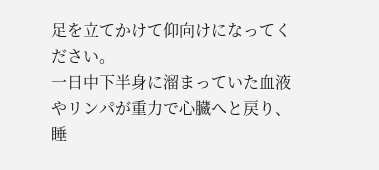足を立てかけて仰向けになってください。
一日中下半身に溜まっていた血液やリンパが重力で心臓へと戻り、睡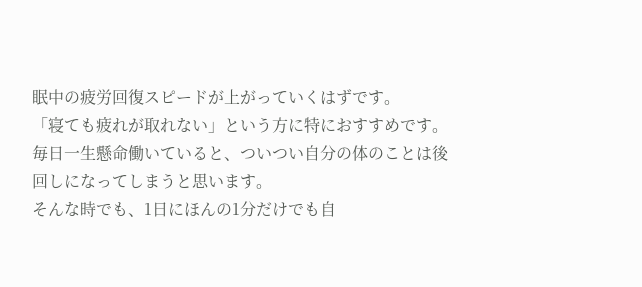眠中の疲労回復スピードが上がっていくはずです。
「寝ても疲れが取れない」という方に特におすすめです。
毎日一生懸命働いていると、ついつい自分の体のことは後回しになってしまうと思います。
そんな時でも、1日にほんの1分だけでも自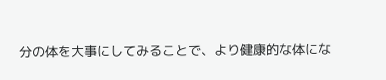分の体を大事にしてみることで、より健康的な体にな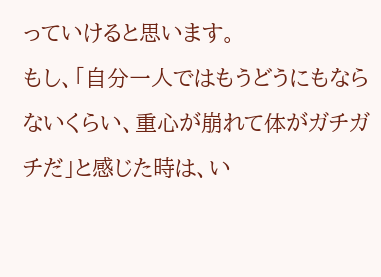っていけると思います。
もし、「自分一人ではもうどうにもならないくらい、重心が崩れて体がガチガチだ」と感じた時は、い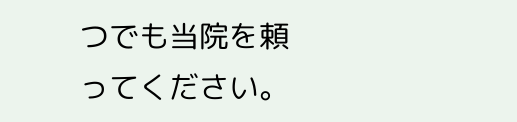つでも当院を頼ってください。